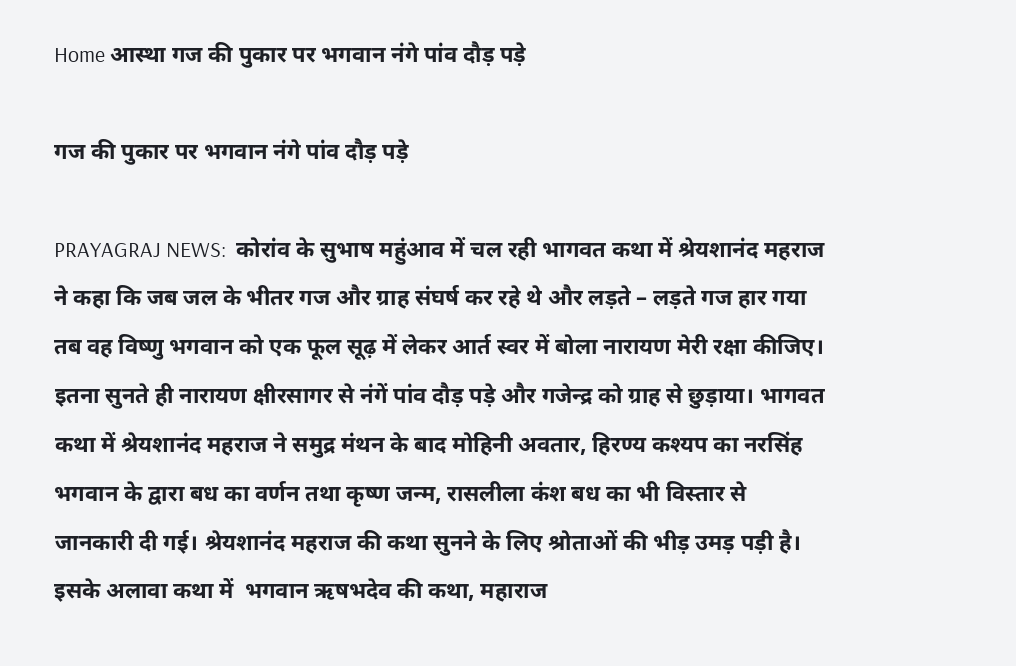Home आस्था गज की पुकार पर भगवान नंगे पांव दौड़ पड़े

गज की पुकार पर भगवान नंगे पांव दौड़ पड़े

PRAYAGRAJ NEWS:  कोरांव के सुभाष महुंआव में चल रही भागवत कथा में श्रेयशानंद महराज ने कहा कि जब जल के भीतर गज और ग्राह संघर्ष कर रहे थे और लड़ते – लड़ते गज हार गया तब वह विष्णु भगवान को एक फूल सूढ़ में लेकर आर्त स्वर में बोला नारायण मेरी रक्षा कीजिए। इतना सुनते ही नारायण क्षीरसागर से नंगें पांव दौड़ पड़े और गजेन्द्र को ग्राह से छुड़ाया। भागवत कथा में श्रेयशानंद महराज ने समुद्र मंथन के बाद मोहिनी अवतार, हिरण्य कश्यप का नरसिंह भगवान के द्वारा बध का वर्णन तथा कृष्ण जन्म, रासलीला कंश बध का भी विस्तार से जानकारी दी गई। श्रेयशानंद महराज की कथा सुनने के लिए श्रोताओं की भीड़ उमड़ पड़ी है। इसके अलावा कथा में  भगवान ऋषभदेव की कथा, महाराज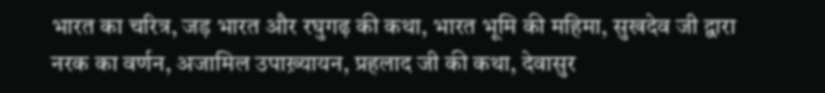भारत का चरित्र, जड़ भारत और रघुगढ़ की कथा, भारत भूमि की महिमा, सुखदेव जी द्वारा नरक का वर्णन, अजामिल उपाख़्यायन, प्रहलाद जी की कथा, देवासुर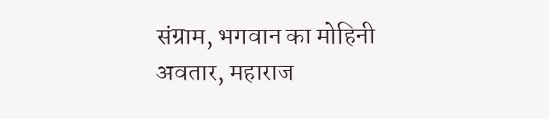संग्राम, भगवान का मोहिनी अवतार, महाराज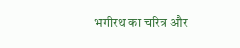भगीरथ का चरित्र और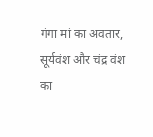गंगा मां का अवतार, सूर्यवंश और चंद्र वंश का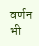वर्णन भी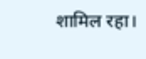शामिल रहा।